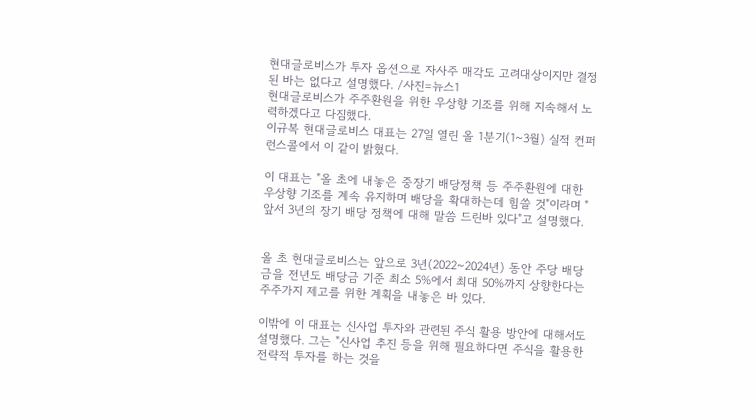현대글로비스가 투자 옵션으로 자사주 매각도 고려대상이지만 결정된 바는 없다고 설명했다. /사진=뉴스1
현대글로비스가 주주환원을 위한 우상향 기조를 위해 지속해서 노력하겠다고 다짐했다.
이규복 현대글로비스 대표는 27일 열린 올 1분기(1~3월) 실적 컨퍼런스콜에서 이 같이 밝혔다.

이 대표는 "올 초에 내놓은 중장기 배당정책 등 주주환원에 대한 우상향 기조를 계속 유지하며 배당을 확대하는데 힘쓸 것"이라며 "앞서 3년의 장기 배당 정책에 대해 말씀 드린바 있다"고 설명했다.


올 초 현대글로비스는 앞으로 3년(2022~2024년) 동안 주당 배당금을 전년도 배당금 기준 최소 5%에서 최대 50%까지 상향한다는 주주가지 제고를 위한 계획을 내놓은 바 있다.

이밖에 이 대표는 신사업 투자와 관련된 주식 활용 방안에 대해서도 설명했다. 그는 "신사업 추진 등을 위해 필요하다면 주식을 활용한 전략적 투자를 하는 것을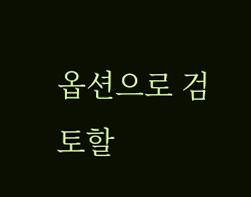옵션으로 검토할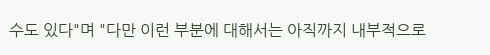수도 있다"며 "다만 이런 부분에 대해서는 아직까지 내부적으로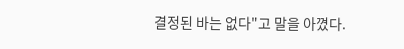결정된 바는 없다"고 말을 아꼈다.